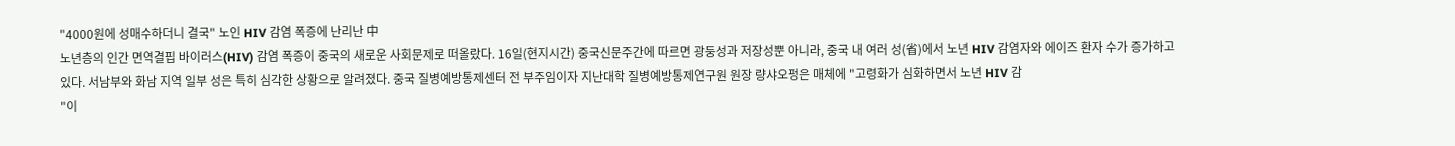"4000원에 성매수하더니 결국" 노인 HIV 감염 폭증에 난리난 中
노년층의 인간 면역결핍 바이러스(HIV) 감염 폭증이 중국의 새로운 사회문제로 떠올랐다. 16일(현지시간) 중국신문주간에 따르면 광둥성과 저장성뿐 아니라, 중국 내 여러 성(省)에서 노년 HIV 감염자와 에이즈 환자 수가 증가하고 있다. 서남부와 화남 지역 일부 성은 특히 심각한 상황으로 알려졌다. 중국 질병예방통제센터 전 부주임이자 지난대학 질병예방통제연구원 원장 량샤오펑은 매체에 "고령화가 심화하면서 노년 HIV 감
"이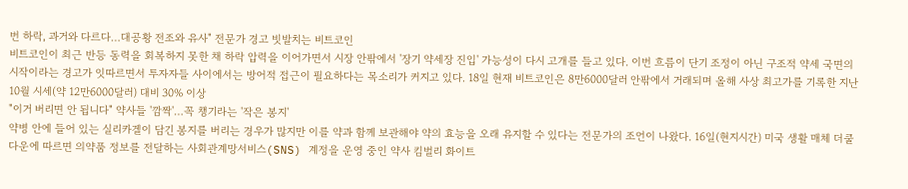번 하락, 과거와 다르다…대공황 전조와 유사" 전문가 경고 빗발치는 비트코인
비트코인이 최근 반등 동력을 회복하지 못한 채 하락 압력을 이어가면서 시장 안팎에서 '장기 약세장 진입' 가능성이 다시 고개를 들고 있다. 이번 흐름이 단기 조정이 아닌 구조적 약세 국면의 시작이라는 경고가 잇따르면서 투자자들 사이에서는 방어적 접근이 필요하다는 목소리가 커지고 있다. 18일 현재 비트코인은 8만6000달러 안팎에서 거래되며 올해 사상 최고가를 기록한 지난 10월 시세(약 12만6000달러) 대비 30% 이상
"이거 버리면 안 됩니다" 약사들 '깜짝'…꼭 챙기라는 '작은 봉지'
약병 안에 들어 있는 실리카겔이 담긴 봉지를 버리는 경우가 많지만 이를 약과 함께 보관해야 약의 효능을 오래 유지할 수 있다는 전문가의 조언이 나왔다. 16일(현지시간) 미국 생활 매체 더쿨다운에 따르면 의약품 정보를 전달하는 사회관계망서비스(SNS) 계정을 운영 중인 약사 킴벌리 화이트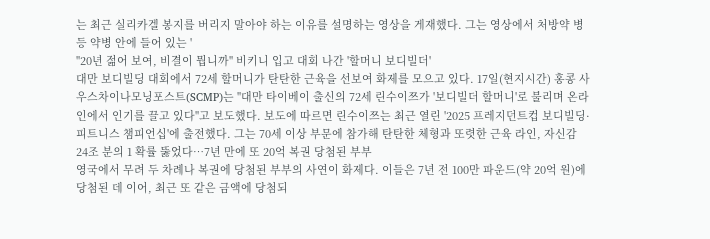는 최근 실리카겔 봉지를 버리지 말아야 하는 이유를 설명하는 영상을 게재했다. 그는 영상에서 처방약 병 등 약병 안에 들어 있는 '
"20년 젊어 보여, 비결이 뭡니까" 비키니 입고 대회 나간 '할머니 보디빌더'
대만 보디빌딩 대회에서 72세 할머니가 탄탄한 근육을 선보여 화제를 모으고 있다. 17일(현지시간) 홍콩 사우스차이나모닝포스트(SCMP)는 "대만 타이베이 출신의 72세 린수이쯔가 '보디빌더 할머니'로 불리며 온라인에서 인기를 끌고 있다"고 보도했다. 보도에 따르면 린수이쯔는 최근 열린 '2025 프레지던트컵 보디빌딩·피트니스 챔피언십'에 출전했다. 그는 70세 이상 부문에 참가해 탄탄한 체형과 또렷한 근육 라인, 자신감
24조 분의 1 확률 뚫었다…7년 만에 또 20억 복권 당첨된 부부
영국에서 무려 두 차례나 복권에 당첨된 부부의 사연이 화제다. 이들은 7년 전 100만 파운드(약 20억 원)에 당첨된 데 이어, 최근 또 같은 금액에 당첨되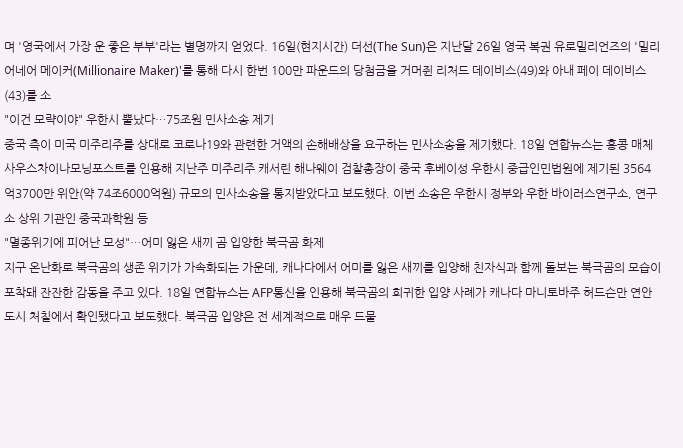며 '영국에서 가장 운 좋은 부부'라는 별명까지 얻었다. 16일(현지시간) 더선(The Sun)은 지난달 26일 영국 복권 유로밀리언즈의 '밀리어네어 메이커(Millionaire Maker)'를 통해 다시 한번 100만 파운드의 당첨금을 거머쥔 리처드 데이비스(49)와 아내 페이 데이비스(43)를 소
"이건 모략이야" 우한시 뿔났다…75조원 민사소송 제기
중국 측이 미국 미주리주를 상대로 코로나19와 관련한 거액의 손해배상을 요구하는 민사소송을 제기했다. 18일 연합뉴스는 홍콩 매체 사우스차이나모닝포스트를 인용해 지난주 미주리주 캐서린 해나웨이 검찰총장이 중국 후베이성 우한시 중급인민법원에 제기된 3564억3700만 위안(약 74조6000억원) 규모의 민사소송을 통지받았다고 보도했다. 이번 소송은 우한시 정부와 우한 바이러스연구소, 연구소 상위 기관인 중국과학원 등
"멸종위기에 피어난 모성"…어미 잃은 새끼 곰 입양한 북극곰 화제
지구 온난화로 북극곰의 생존 위기가 가속화되는 가운데, 캐나다에서 어미를 잃은 새끼를 입양해 친자식과 함께 돌보는 북극곰의 모습이 포착돼 잔잔한 감동을 주고 있다. 18일 연합뉴스는 AFP통신을 인용해 북극곰의 희귀한 입양 사례가 캐나다 마니토바주 허드슨만 연안 도시 처칠에서 확인됐다고 보도했다. 북극곰 입양은 전 세계적으로 매우 드물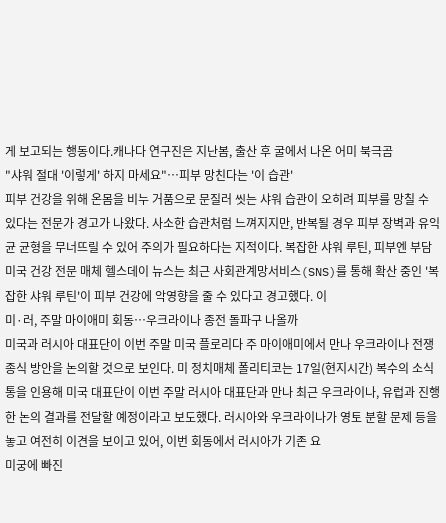게 보고되는 행동이다.캐나다 연구진은 지난봄, 출산 후 굴에서 나온 어미 북극곰
"샤워 절대 '이렇게' 하지 마세요"…피부 망친다는 '이 습관'
피부 건강을 위해 온몸을 비누 거품으로 문질러 씻는 샤워 습관이 오히려 피부를 망칠 수 있다는 전문가 경고가 나왔다. 사소한 습관처럼 느껴지지만, 반복될 경우 피부 장벽과 유익균 균형을 무너뜨릴 수 있어 주의가 필요하다는 지적이다. 복잡한 샤워 루틴, 피부엔 부담미국 건강 전문 매체 헬스데이 뉴스는 최근 사회관계망서비스(SNS)를 통해 확산 중인 '복잡한 샤워 루틴'이 피부 건강에 악영향을 줄 수 있다고 경고했다. 이
미·러, 주말 마이애미 회동…우크라이나 종전 돌파구 나올까
미국과 러시아 대표단이 이번 주말 미국 플로리다 주 마이애미에서 만나 우크라이나 전쟁 종식 방안을 논의할 것으로 보인다. 미 정치매체 폴리티코는 17일(현지시간) 복수의 소식통을 인용해 미국 대표단이 이번 주말 러시아 대표단과 만나 최근 우크라이나, 유럽과 진행한 논의 결과를 전달할 예정이라고 보도했다. 러시아와 우크라이나가 영토 분할 문제 등을 놓고 여전히 이견을 보이고 있어, 이번 회동에서 러시아가 기존 요
미궁에 빠진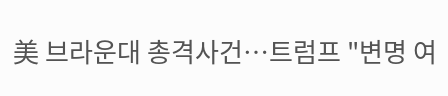美 브라운대 총격사건…트럼프 "변명 여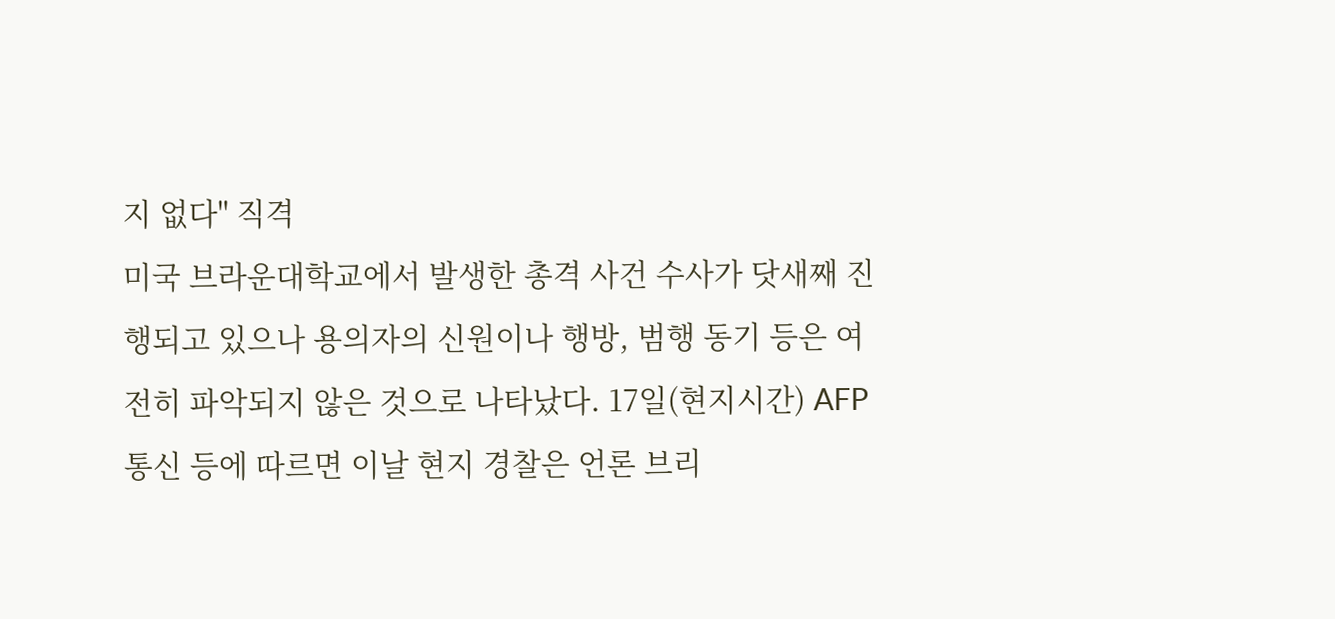지 없다" 직격
미국 브라운대학교에서 발생한 총격 사건 수사가 닷새째 진행되고 있으나 용의자의 신원이나 행방, 범행 동기 등은 여전히 파악되지 않은 것으로 나타났다. 17일(현지시간) AFP통신 등에 따르면 이날 현지 경찰은 언론 브리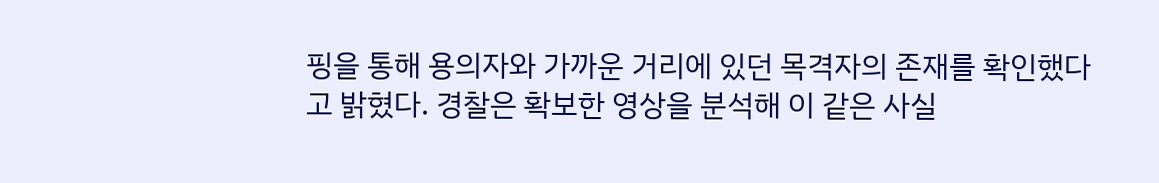핑을 통해 용의자와 가까운 거리에 있던 목격자의 존재를 확인했다고 밝혔다. 경찰은 확보한 영상을 분석해 이 같은 사실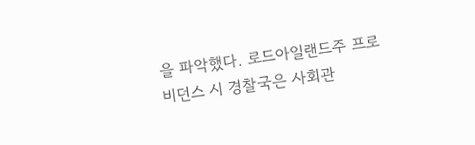을 파악했다. 로드아일랜드주 프로비던스 시 경찰국은 사회관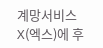계망서비스 X(엑스)에 후